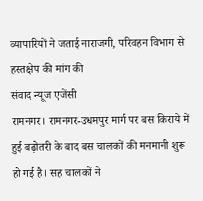व्यापारियों ने जताई नाराजगी, परिवहन विभाग से हस्तक्षेप की मांग की
संवाद न्यूज एजेंसी
रामनगर। रामनगर-उधमपुर मार्ग पर बस किराये में हुई बढ़ोतरी के बाद बस चालकों की मनमानी शुरू हो गई है। सह चालकों ने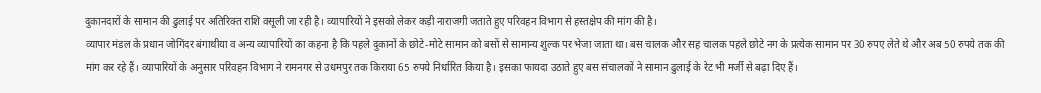दुकानदारों के सामान की ढुलाई पर अतिरिक्त राशि वसूली जा रही है। व्यापारियों ने इसको लेकर कड़ी नाराजगी जताते हुए परिवहन विभाग से हस्तक्षेप की मांग की है।
व्यापार मंडल के प्रधान जोगिंदर बंगाथीया व अन्य व्यापारियों का कहना है कि पहले दुकानों के छोटे-मोटे सामान को बसों से सामान्य शुल्क पर भेजा जाता था। बस चालक और सह चालक पहले छोटे नग के प्रत्येक सामान पर 30 रुपए लेते थे और अब 50 रुपये तक की मांग कर रहे हैं। व्यापारियों के अनुसार परिवहन विभाग ने रामनगर से उधमपुर तक किराया 65 रुपये निर्धारित किया है। इसका फायदा उठाते हुए बस संचालकों ने सामान ढुलाई के रेट भी मर्जी से बढ़ा दिए हैं।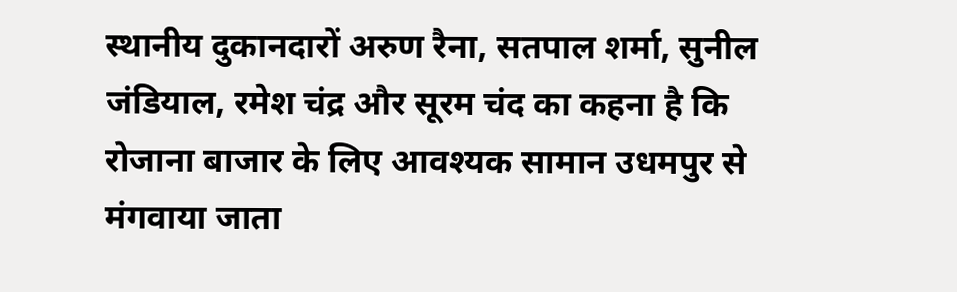स्थानीय दुकानदारों अरुण रैना, सतपाल शर्मा, सुनील जंडियाल, रमेश चंद्र और सूरम चंद का कहना है कि रोजाना बाजार के लिए आवश्यक सामान उधमपुर से मंगवाया जाता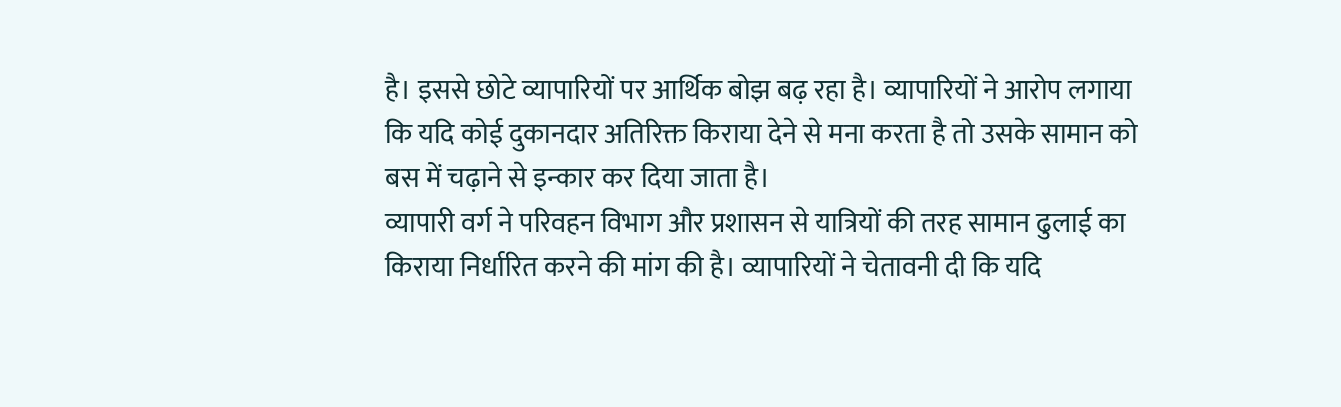है। इससे छोटे व्यापारियों पर आर्थिक बोझ बढ़ रहा है। व्यापारियों ने आरोप लगाया कि यदि कोई दुकानदार अतिरिक्त किराया देने से मना करता है तो उसके सामान को बस में चढ़ाने से इन्कार कर दिया जाता है।
व्यापारी वर्ग ने परिवहन विभाग और प्रशासन से यात्रियों की तरह सामान ढुलाई का किराया निर्धारित करने की मांग की है। व्यापारियों ने चेतावनी दी कि यदि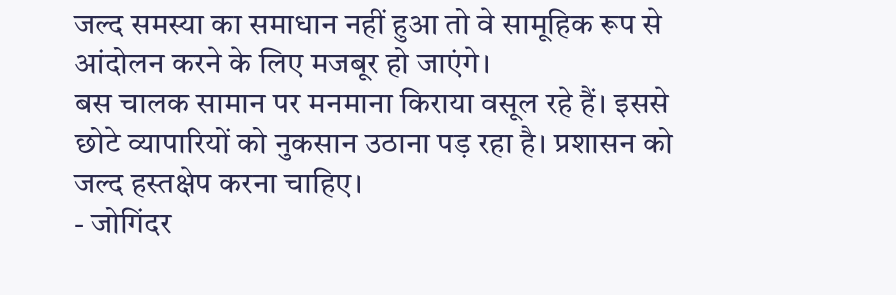जल्द समस्या का समाधान नहीं हुआ तो वे सामूहिक रूप से आंदोलन करने के लिए मजबूर हो जाएंगे।
बस चालक सामान पर मनमाना किराया वसूल रहे हैं। इससे छोटे व्यापारियों को नुकसान उठाना पड़ रहा है। प्रशासन को जल्द हस्तक्षेप करना चाहिए।
- जोगिंदर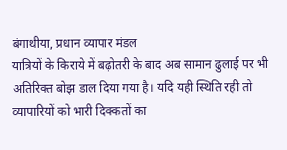बंगाथीया, प्रधान व्यापार मंडल
यात्रियों के किराये में बढ़ोतरी के बाद अब सामान ढुलाई पर भी अतिरिक्त बोझ डाल दिया गया है। यदि यही स्थिति रही तो व्यापारियों को भारी दिक्कतों का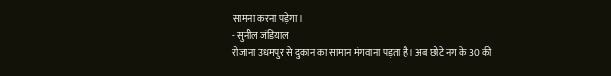सामना करना पड़ेगा।
- सुनील जंडियाल
रोजाना उधमपुर से दुकान का सामान मंगवाना पड़ता है। अब छोटे नग के 30 की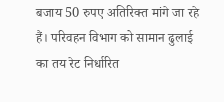बजाय 50 रुपए अतिरिक्त मांगे जा रहे हैं। परिवहन विभाग को सामान ढुलाई का तय रेट निर्धारित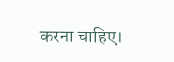करना चाहिए।